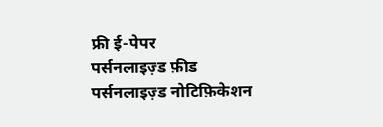फ्री ई-पेपर
पर्सनलाइज़्ड फ़ीड
पर्सनलाइज़्ड नोटिफ़िकेशन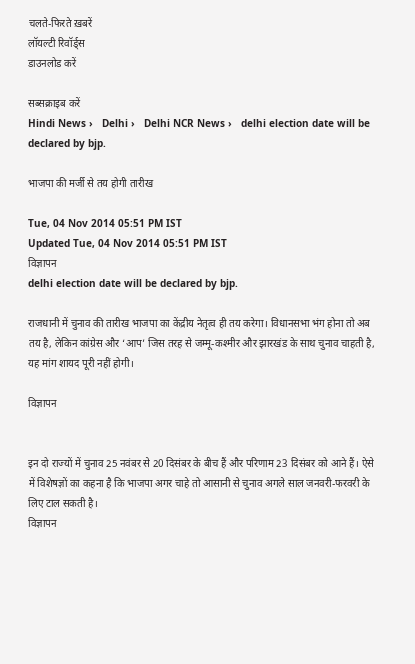चलते-फिरते ख़बरें
लॉयल्टी रिवॉर्ड्स
डाउनलोड करें

सब्सक्राइब करें
Hindi News ›   Delhi ›   Delhi NCR News ›   delhi election date will be declared by bjp.

भाजपा की मर्जी से तय होगी तारीख

Tue, 04 Nov 2014 05:51 PM IST
Updated Tue, 04 Nov 2014 05:51 PM IST
विज्ञापन
delhi election date will be declared by bjp.

राजधानी में चुनाव की तारीख भाजपा का केंद्रीय नेतृत्व ही तय करेगा। विधानसभा भंग होना तो अब तय है, लेकिन कांग्रेस और ‘आप’ जिस तरह से जम्मू-कश्मीर और झारखंड के साथ चुनाव चाहती है, यह मांग शायद पूरी नहीं होगी।

विज्ञापन


इन दो राज्यों में चुनाव 25 नवंबर से 20 दिसंबर के बीच हैं और परिणाम 23 दिसंबर को आने हैं। ऐसे में विशेषज्ञों का कहना है कि भाजपा अगर चाहे तो आसानी से चुनाव अगले साल जनवरी-फरवरी के लिए टाल सकती है।
विज्ञापन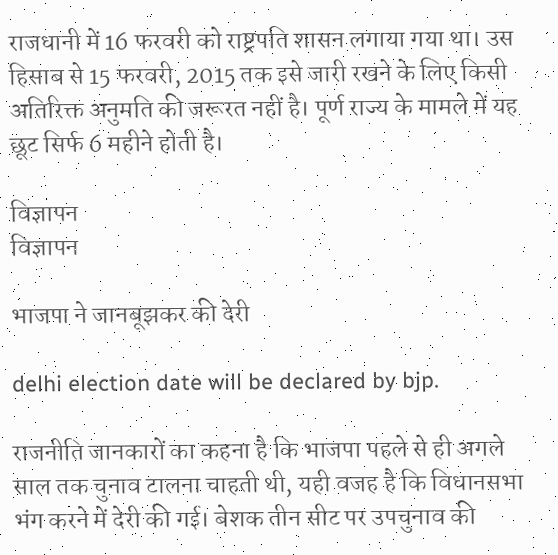राजधानी में 16 फरवरी को राष्ट्रपति शासन लगाया गया था। उस हिसाब से 15 फरवरी, 2015 तक इसे जारी रखने के लिए किसी अतिरिक्त अनुमति की जरूरत नहीं है। पूर्ण राज्य के मामले में यह छूट सिर्फ 6 महीने होती है।

विज्ञापन
विज्ञापन

भाजपा ने जानबूझकर की देरी

delhi election date will be declared by bjp.

राजनीति जानकारों का कहना है कि भाजपा पहले से ही अगले साल तक चुनाव टालना चाहती थी, यही वजह है कि विधानसभा भंग करने में देरी की गई। बेशक तीन सीट पर उपचुनाव की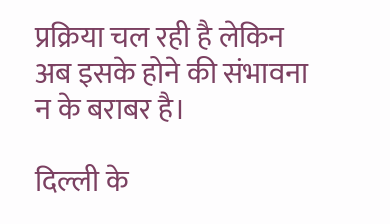प्रक्रिया चल रही है लेकिन अब इसके होने की संभावना न के बराबर है।

दिल्ली के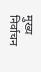मुख्य निर्वाचन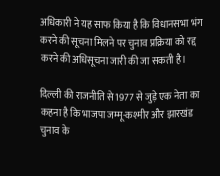अधिकारी ने यह साफ किया है कि विधानसभा भंग करने की सूचना मिलने पर चुनाव प्रक्रिया को रद्द करने की अधिसूचना जारी की जा सकती है।

दिल्ली की राजनीति से 1977 से जुड़े एक नेता का कहना है कि भाजपा जम्मू-कश्मीर और झारखंड चुनाव के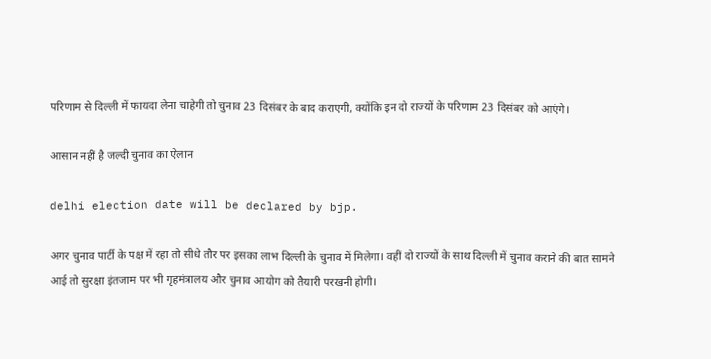परिणाम से दिल्ली में फायदा लेना चाहेगी तो चुनाव 23 दिसंबर के बाद कराएगी, क्योंकि इन दो राज्यों के परिणाम 23 दिसंबर को आएंगे।

आसान नहीं है जल्दी चुनाव का ऐलान

delhi election date will be declared by bjp.

अगर चुनाव पार्टी के पक्ष में रहा तो सीधे तौर पर इसका लाभ दिल्ली के चुनाव में मिलेगा। वहीं दो राज्यों के साथ दिल्ली में चुनाव कराने की बात सामने आई तो सुरक्षा इंतजाम पर भी गृहमंत्रालय और चुनाव आयोग को तैयारी परखनी होगी।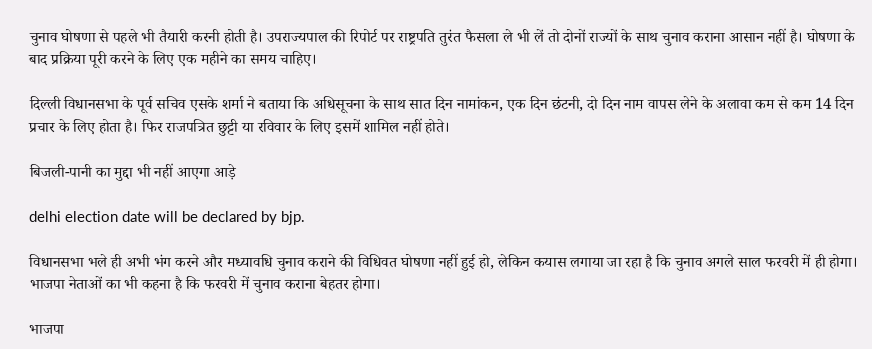चुनाव घोषणा से पहले भी तैयारी करनी होती है। उपराज्यपाल की रिपोर्ट पर राष्ट्रपति तुरंत फैसला ले भी लें तो दोनों राज्यों के साथ चुनाव कराना आसान नहीं है। घोषणा के बाद प्रक्रिया पूरी करने के लिए एक महीने का समय चाहिए।

दिल्ली विधानसभा के पूर्व सचिव एसके शर्मा ने बताया कि अधिसूचना के साथ सात दिन नामांकन, एक दिन छंटनी, दो दिन नाम वापस लेने के अलावा कम से कम 14 दिन प्रचार के लिए होता है। फिर राजपत्रित छुट्टी या रविवार के लिए इसमें शामिल नहीं होते।

बिजली-पानी का मुद्दा भी नहीं आएगा आड़े

delhi election date will be declared by bjp.

विधानसभा भले ही अभी भंग करने और मध्यावधि चुनाव कराने की विधिवत घोषणा नहीं हुई हो, लेकिन कयास लगाया जा रहा है कि चुनाव अगले साल फरवरी में ही होगा। भाजपा नेताओं का भी कहना है कि फरवरी में चुनाव कराना बेहतर होगा।

भाजपा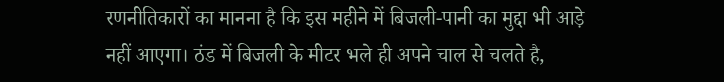रणनीतिकारों का मानना है कि इस महीने में बिजली-पानी का मुद्दा भी आड़े नहीं आएगा। ठंड में बिजली के मीटर भले ही अपने चाल से चलते है,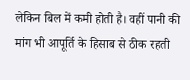लेकिन बिल में कमी होती है। वहीं पानी की मांग भी आपूर्ति के हिसाब से ठीक रहती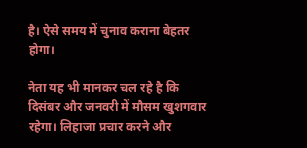है। ऐसे समय में चुनाव कराना बेहतर होगा।

नेता यह भी मानकर चल रहे है कि दिसंबर और जनवरी में मौसम खुशगवार रहेगा। लिहाजा प्रचार करने और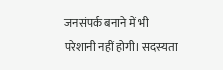जनसंपर्क बनाने में भी परेशानी नहीं होगी। सदस्यता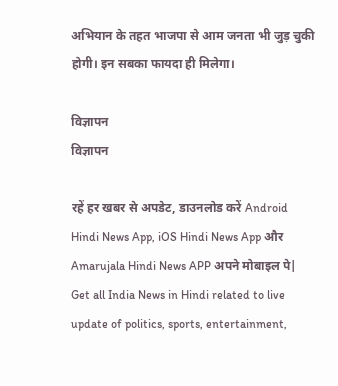अभियान के तहत भाजपा से आम जनता भी जुड़ चुकी होगी। इन सबका फायदा ही मिलेगा।

विज्ञापन
विज्ञापन

रहें हर खबर से अपडेट, डाउनलोड करें Android Hindi News App, iOS Hindi News App और Amarujala Hindi News APP अपने मोबाइल पे|
Get all India News in Hindi related to live update of politics, sports, entertainment,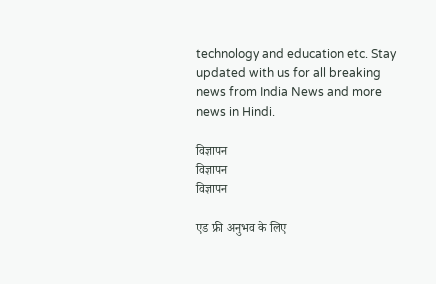technology and education etc. Stay updated with us for all breaking news from India News and more news in Hindi.

विज्ञापन
विज्ञापन
विज्ञापन

एड फ्री अनुभव के लिए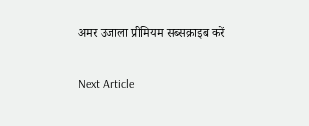अमर उजाला प्रीमियम सब्सक्राइब करें

Next Article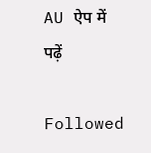AU ऐप में पढ़ें

Followed